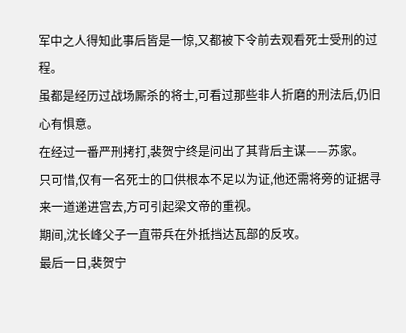军中之人得知此事后皆是一惊,又都被下令前去观看死士受刑的过程。
虽都是经历过战场厮杀的将士,可看过那些非人折磨的刑法后,仍旧心有惧意。
在经过一番严刑拷打,裴贺宁终是问出了其背后主谋——苏家。
只可惜,仅有一名死士的口供根本不足以为证,他还需将旁的证据寻来一道递进宫去,方可引起梁文帝的重视。
期间,沈长峰父子一直带兵在外抵挡达瓦部的反攻。
最后一日,裴贺宁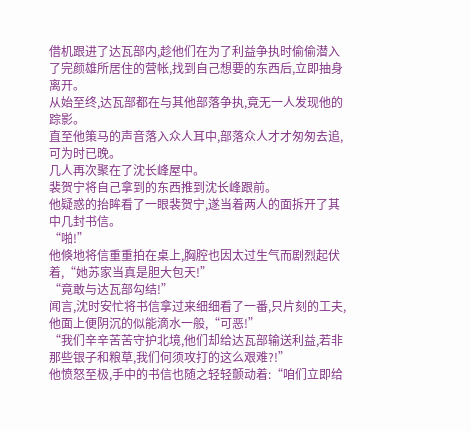借机跟进了达瓦部内,趁他们在为了利益争执时偷偷潜入了完颜雄所居住的营帐,找到自己想要的东西后,立即抽身离开。
从始至终,达瓦部都在与其他部落争执,竟无一人发现他的踪影。
直至他策马的声音落入众人耳中,部落众人才才匆匆去追,可为时已晚。
几人再次聚在了沈长峰屋中。
裴贺宁将自己拿到的东西推到沈长峰跟前。
他疑惑的抬眸看了一眼裴贺宁,遂当着两人的面拆开了其中几封书信。
“啪!”
他倏地将信重重拍在桌上,胸腔也因太过生气而剧烈起伏着,“她苏家当真是胆大包天!”
“竟敢与达瓦部勾结!”
闻言,沈时安忙将书信拿过来细细看了一番,只片刻的工夫,他面上便阴沉的似能滴水一般,“可恶!”
“我们辛辛苦苦守护北境,他们却给达瓦部输送利益,若非那些银子和粮草,我们何须攻打的这么艰难?!”
他愤怒至极,手中的书信也随之轻轻颤动着:“咱们立即给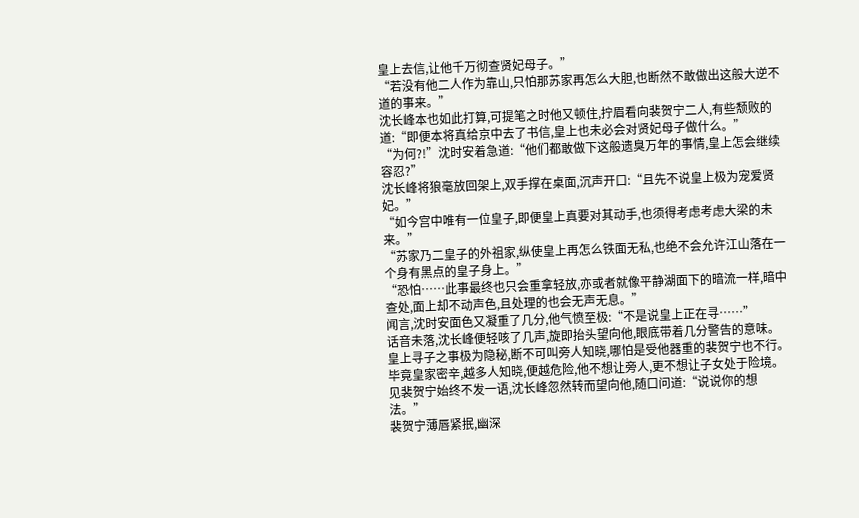皇上去信,让他千万彻查贤妃母子。”
“若没有他二人作为靠山,只怕那苏家再怎么大胆,也断然不敢做出这般大逆不道的事来。”
沈长峰本也如此打算,可提笔之时他又顿住,拧眉看向裴贺宁二人,有些颓败的道:“即便本将真给京中去了书信,皇上也未必会对贤妃母子做什么。”
“为何?!”沈时安着急道:“他们都敢做下这般遗臭万年的事情,皇上怎会继续容忍?”
沈长峰将狼毫放回架上,双手撑在桌面,沉声开口:“且先不说皇上极为宠爱贤妃。”
“如今宫中唯有一位皇子,即便皇上真要对其动手,也须得考虑考虑大梁的未来。”
“苏家乃二皇子的外祖家,纵使皇上再怎么铁面无私,也绝不会允许江山落在一个身有黑点的皇子身上。”
“恐怕……此事最终也只会重拿轻放,亦或者就像平静湖面下的暗流一样,暗中查处,面上却不动声色,且处理的也会无声无息。”
闻言,沈时安面色又凝重了几分,他气愤至极:“不是说皇上正在寻……”
话音未落,沈长峰便轻咳了几声,旋即抬头望向他,眼底带着几分警告的意味。
皇上寻子之事极为隐秘,断不可叫旁人知晓,哪怕是受他器重的裴贺宁也不行。
毕竟皇家密辛,越多人知晓,便越危险,他不想让旁人,更不想让子女处于险境。
见裴贺宁始终不发一语,沈长峰忽然转而望向他,随口问道:“说说你的想法。”
裴贺宁薄唇紧抿,幽深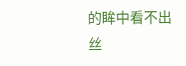的眸中看不出丝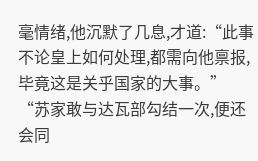毫情绪,他沉默了几息,才道:“此事不论皇上如何处理,都需向他禀报,毕竟这是关乎国家的大事。”
“苏家敢与达瓦部勾结一次,便还会同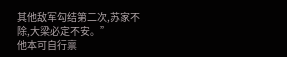其他敌军勾结第二次,苏家不除,大梁必定不安。”
他本可自行禀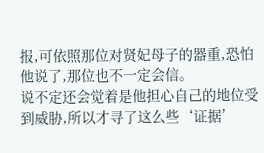报,可依照那位对贤妃母子的器重,恐怕他说了,那位也不一定会信。
说不定还会觉着是他担心自己的地位受到威胁,所以才寻了这么些‘证据’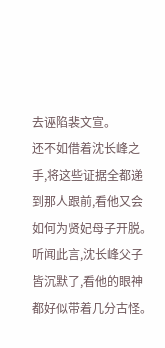去诬陷裴文宣。
还不如借着沈长峰之手,将这些证据全都递到那人跟前,看他又会如何为贤妃母子开脱。
听闻此言,沈长峰父子皆沉默了,看他的眼神都好似带着几分古怪。